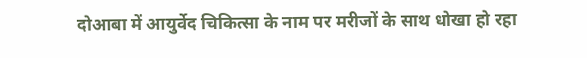दोआबा में आयुर्वेद चिकित्सा के नाम पर मरीजों के साथ धोखा हो रहा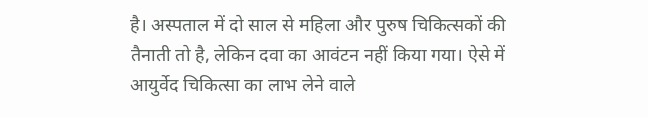है। अस्पताल में दो साल से महिला और पुरुष चिकित्सकों की तैनाती तो है, लेकिन दवा का आवंटन नहीं किया गया। ऐसे में आयुर्वेद चिकित्सा का लाभ लेने वाले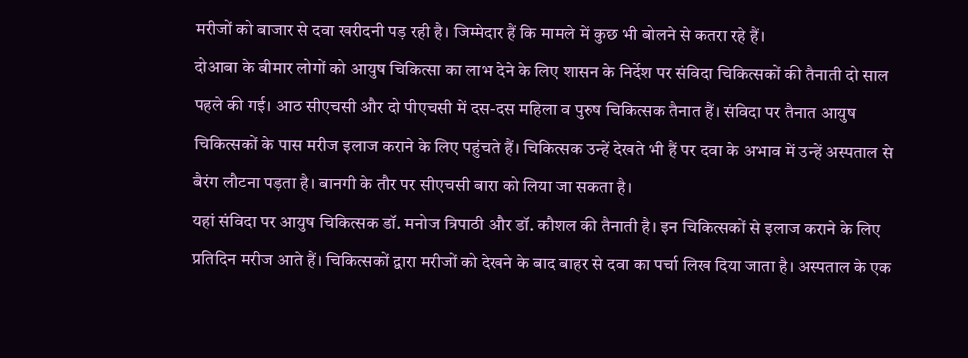मरीजों को बाजार से दवा खरीदनी पड़ रही है। जिम्मेदार हैं कि मामले में कुछ भी बोलने से कतरा रहे हैं।
दोआबा के बीमार लोगों को आयुष चिकित्सा का लाभ देने के लिए शासन के निर्देश पर संविदा चिकित्सकों की तैनाती दो साल पहले की गई। आठ सीएचसी और दो पीएचसी में दस-दस महिला व पुरुष चिकित्सक तैनात हैं। संविदा पर तैनात आयुष चिकित्सकों के पास मरीज इलाज कराने के लिए पहुंचते हैं। चिकित्सक उन्हें देखते भी हैं पर दवा के अभाव में उन्हें अस्पताल से बैरंग लौटना पड़ता है। बानगी के तौर पर सीएचसी बारा को लिया जा सकता है।
यहां संविदा पर आयुष चिकित्सक डॉ. मनोज त्रिपाठी और डॉ. कौशल की तैनाती है। इन चिकित्सकों से इलाज कराने के लिए प्रतिदिन मरीज आते हैं। चिकित्सकों द्वारा मरीजों को देखने के बाद बाहर से दवा का पर्चा लिख दिया जाता है। अस्पताल के एक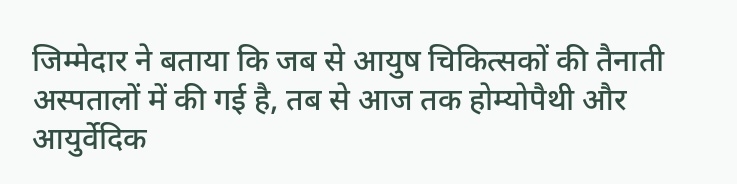जिम्मेदार ने बताया कि जब से आयुष चिकित्सकों की तैनाती अस्पतालों में की गई है, तब से आज तक होम्योपैथी और आयुर्वेदिक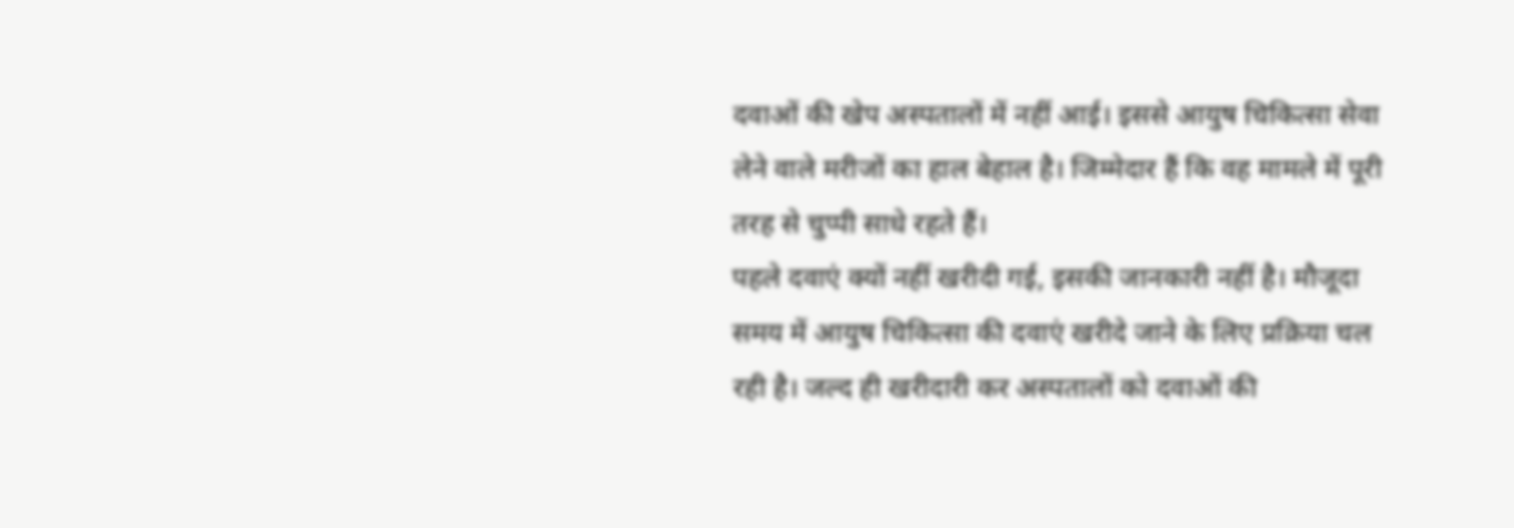दवाओं की खेप अस्पतालों में नहीं आई। इससे आयुष चिकित्सा सेवा लेने वाले मरीजों का हाल बेहाल है। जिम्मेदार हैं कि वह मामले में पूरी तरह से चुप्पी साधे रहते हैं।
पहले दवाएं क्यों नहीं खरीदी गई, इसकी जानकारी नहीं है। मौजूदा समय में आयुष चिकित्सा की दवाएं खरीदे जाने के लिए प्रक्रिया चल रही है। जल्द ही खरीदारी कर अस्पतालों को दवाओं की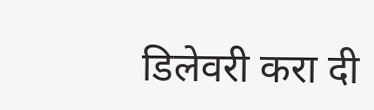डिलेवरी करा दी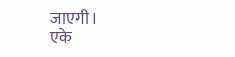जाएगी।
एके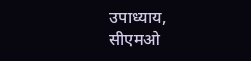उपाध्याय, सीएमओ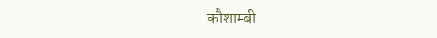कौशाम्बी